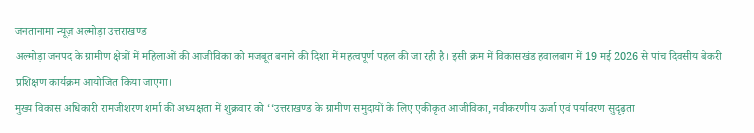जनतानामा न्यूज़ अल्मोड़ा उत्तराखण्ड
अल्मोड़ा जनपद के ग्रामीण क्षेत्रों में महिलाओं की आजीविका को मजबूत बनाने की दिशा में महत्वपूर्ण पहल की जा रही है। इसी क्रम में विकासखंड हवालबाग में 19 मई 2026 से पांच दिवसीय बेकरी प्रशिक्षण कार्यक्रम आयोजित किया जाएगा।
मुख्य विकास अधिकारी रामजीशरण शर्मा की अध्यक्षता में शुक्रवार को ‘‘उत्तराखण्ड के ग्रामीण समुदायों के लिए एकीकृत आजीविका, नवीकरणीय ऊर्जा एवं पर्यावरण सुदृढ़ता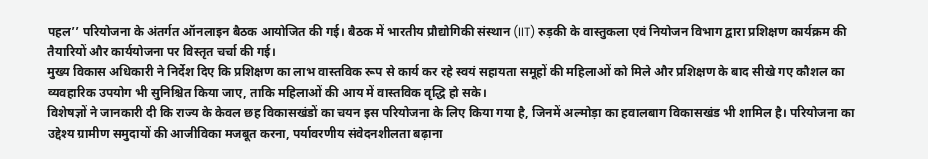पहल’’ परियोजना के अंतर्गत ऑनलाइन बैठक आयोजित की गई। बैठक में भारतीय प्रौद्योगिकी संस्थान (IIT) रुड़की के वास्तुकला एवं नियोजन विभाग द्वारा प्रशिक्षण कार्यक्रम की तैयारियों और कार्ययोजना पर विस्तृत चर्चा की गई।
मुख्य विकास अधिकारी ने निर्देश दिए कि प्रशिक्षण का लाभ वास्तविक रूप से कार्य कर रहे स्वयं सहायता समूहों की महिलाओं को मिले और प्रशिक्षण के बाद सीखे गए कौशल का व्यवहारिक उपयोग भी सुनिश्चित किया जाए, ताकि महिलाओं की आय में वास्तविक वृद्धि हो सके।
विशेषज्ञों ने जानकारी दी कि राज्य के केवल छह विकासखंडों का चयन इस परियोजना के लिए किया गया है, जिनमें अल्मोड़ा का हवालबाग विकासखंड भी शामिल है। परियोजना का उद्देश्य ग्रामीण समुदायों की आजीविका मजबूत करना, पर्यावरणीय संवेदनशीलता बढ़ाना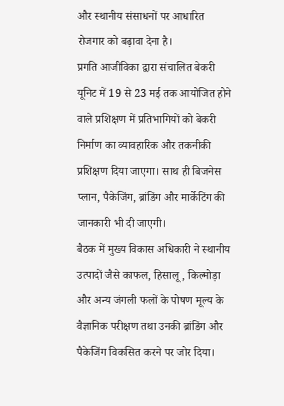और स्थानीय संसाधनों पर आधारित रोजगार को बढ़ावा देना है।
प्रगति आजीविका द्वारा संचालित बेकरी यूनिट में 19 से 23 मई तक आयोजित होने वाले प्रशिक्षण में प्रतिभागियों को बेकरी निर्माण का व्यावहारिक और तकनीकी प्रशिक्षण दिया जाएगा। साथ ही बिजनेस प्लान, पैकेजिंग, ब्रांडिंग और मार्केटिंग की जानकारी भी दी जाएगी।
बैठक में मुख्य विकास अधिकारी ने स्थानीय उत्पादों जैसे काफल, हिसालू, किल्मोड़ा और अन्य जंगली फलों के पोषण मूल्य के वैज्ञानिक परीक्षण तथा उनकी ब्रांडिंग और पैकेजिंग विकसित करने पर जोर दिया।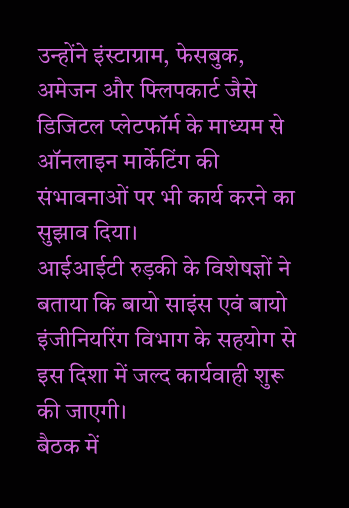उन्होंने इंस्टाग्राम, फेसबुक, अमेजन और फ्लिपकार्ट जैसे डिजिटल प्लेटफॉर्म के माध्यम से ऑनलाइन मार्केटिंग की संभावनाओं पर भी कार्य करने का सुझाव दिया।
आईआईटी रुड़की के विशेषज्ञों ने बताया कि बायो साइंस एवं बायो इंजीनियरिंग विभाग के सहयोग से इस दिशा में जल्द कार्यवाही शुरू की जाएगी।
बैठक में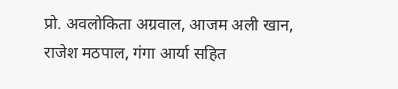प्रो. अवलोकिता अग्रवाल, आजम अली खान, राजेश मठपाल, गंगा आर्या सहित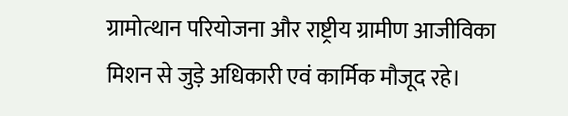ग्रामोत्थान परियोजना और राष्ट्रीय ग्रामीण आजीविका मिशन से जुड़े अधिकारी एवं कार्मिक मौजूद रहे।